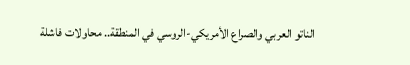الناتو العربي والصراع الأمريكي-الروسي في المنطقة.. محاولات فاشلة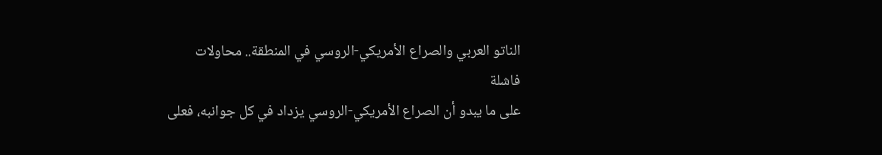الناتو العربي والصراع الأمريكي-الروسي في المنطقة.. محاولات فاشلة
على ما يبدو أن الصراع الأمريكي-الروسي يزداد في كل جوانبه، فعلى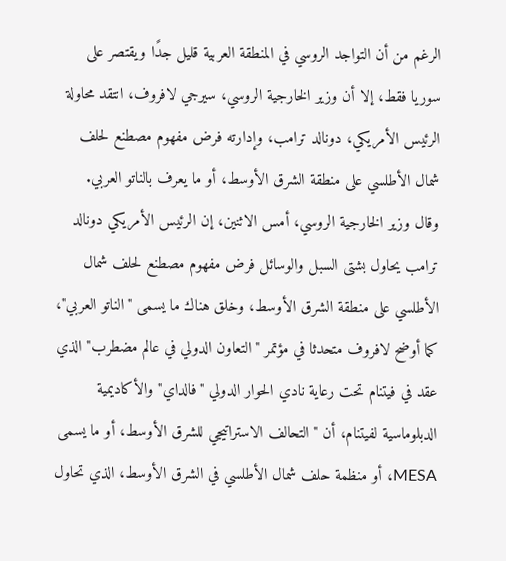الرغم من أن التواجد الروسي في المنطقة العربية قليل جدًا ويقتصر على سوريا فقط، إلا أن وزير الخارجية الروسي، سيرجي لافروف، انتقد محاولة الرئيس الأمريكي، دونالد ترامب، وإدارته فرض مفهوم مصطنع لحلف شمال الأطلسي على منطقة الشرق الأوسط، أو ما يعرف بالناتو العربي.
وقال وزير الخارجية الروسي، أمس الاثنين، إن الرئيس الأمريكي دونالد ترامب يحاول بشتى السبل والوسائل فرض مفهوم مصطنع لحلف شمال الأطلسي على منطقة الشرق الأوسط، وخلق هناك ما يسمى "الناتو العربي"، كما أوضح لافروف متحدثا في مؤتمر "التعاون الدولي في عالم مضطرب" الذي عقد في فيتنام تحت رعاية نادي الحوار الدولي "فالداي" والأكاديمية الدبلوماسية لفيتنام، أن "التحالف الاستراتيجي للشرق الأوسط، أو ما يسمى MESA، أو منظمة حلف شمال الأطلسي في الشرق الأوسط، الذي تحاول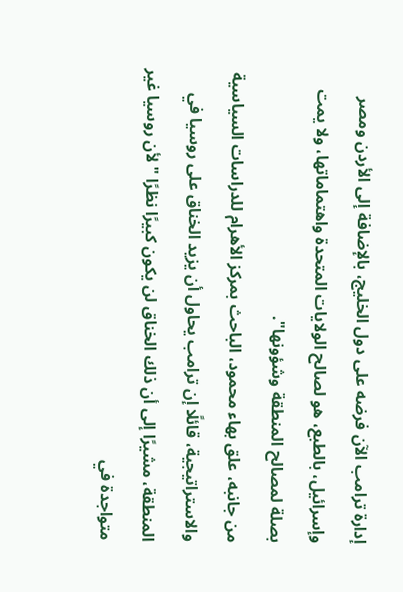إدارة ترامب الآن فرضه على دول الخليج، بالإضافة إلى الأردن ومصر وإسرائيل، بالطبع، هو لصالح الولايات المتحدة واهتماماتها، ولا يمت بصلة لمصالح المنطقة وشؤونها".
من جانبه، علق بهاء محمود، الباحث بمركز الأهرام للدراسات السياسية والاستراتيجية، قائلًا إن ترامب يحاول أن يزيد الخناق على روسيا في المنطقة، مشيرًا إلى أن ذلك الخناق لن يكون كبيرًا نظرًا "لأن روسيا غير متواجدة في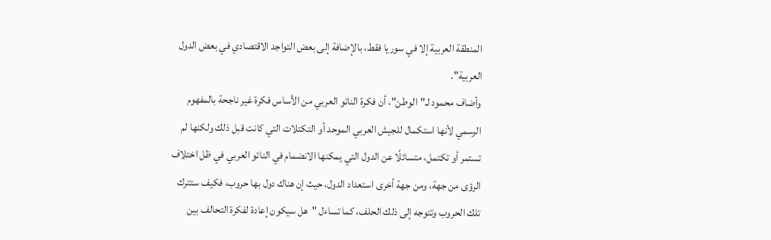المنطقة العربية إلا في سوريا فقط، بالإضافة إلى بعض التواجد الاقتصادي في بعض الدول العربية".
وأضاف محمود لـ"الوطن"، أن فكرة الناتو العربي من الأساس فكرة غير ناجحة بالمفهوم الرسمي لأنها استكمال للجيش العربي الموحد أو التكتلات التي كانت قبل ذلك ولكنها لم تستمر أو تكتمل، متسائلًا عن الدول التي يمكنها الانضمام في الناتو العربي في ظل اختلاف الرؤى من جهة، ومن جهة أخرى استعداد الدول، حيث إن هناك دول بها حروب، فكيف ستترك تلك الحروب وتتوجه إلى ذلك الحلف، كما تساءل "هل سيكون إعادة لفكرة التحالف بين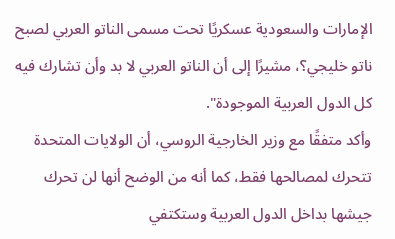الإمارات والسعودية عسكريًا تحت مسمى الناتو العربي لصبح ناتو خليجي؟، مشيرًا إلى أن الناتو العربي لا بد وأن تشارك فيه كل الدول العربية الموجودة".
وأكد متفقًا مع وزير الخارجية الروسي، أن الولايات المتحدة تتحرك لمصالحها فقط، كما أنه من الوضح أنها لن تحرك جيشها بداخل الدول العربية وستكتفي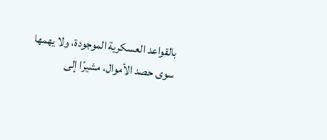بالقواعد العسكرية الموجودة، ولا يهمها سوى حصد الأموال، مشيرًا إلى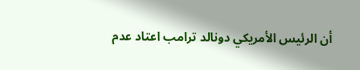أن الرئيس الأمريكي دونالد ترامب اعتاد عدم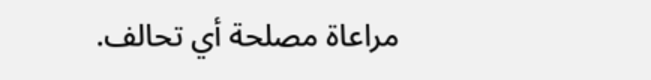مراعاة مصلحة أي تحالف.